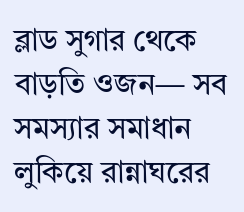ব্লাড সুগার থেকে বাড়তি ওজন— সব সমস্যার সমাধান লুকিয়ে রান্নাঘরের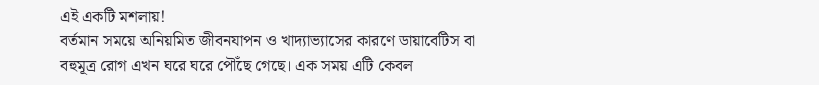এই একটি মশলায়!
বর্তমান সময়ে অনিয়মিত জীবনযাপন ও খাদ্যাভ্যাসের কারণে ডায়াবেটিস বা বহুমূত্র রোগ এখন ঘরে ঘরে পৌঁছে গেছে। এক সময় এটি কেবল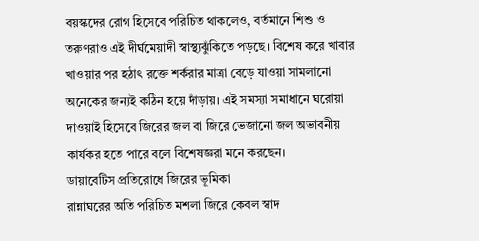বয়স্কদের রোগ হিসেবে পরিচিত থাকলেও, বর্তমানে শিশু ও তরুণরাও এই দীর্ঘমেয়াদী স্বাস্থ্যঝুঁকিতে পড়ছে। বিশেষ করে খাবার খাওয়ার পর হঠাৎ রক্তে শর্করার মাত্রা বেড়ে যাওয়া সামলানো অনেকের জন্যই কঠিন হয়ে দাঁড়ায়। এই সমস্যা সমাধানে ঘরোয়া দাওয়াই হিসেবে জিরের জল বা জিরে ভেজানো জল অভাবনীয় কার্যকর হতে পারে বলে বিশেষজ্ঞরা মনে করছেন।
ডায়াবেটিস প্রতিরোধে জিরের ভূমিকা
রান্নাঘরের অতি পরিচিত মশলা জিরে কেবল স্বাদ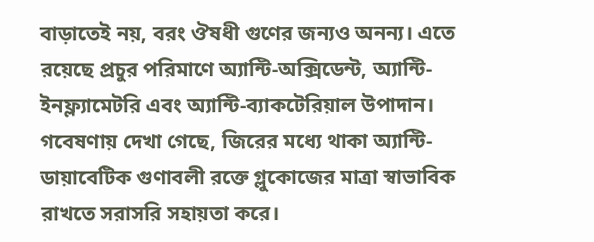বাড়াতেই নয়, বরং ঔষধী গুণের জন্যও অনন্য। এতে রয়েছে প্রচুর পরিমাণে অ্যান্টি-অক্সিডেন্ট, অ্যান্টি-ইনফ্ল্যামেটরি এবং অ্যান্টি-ব্যাকটেরিয়াল উপাদান। গবেষণায় দেখা গেছে, জিরের মধ্যে থাকা অ্যান্টি-ডায়াবেটিক গুণাবলী রক্তে গ্লুকোজের মাত্রা স্বাভাবিক রাখতে সরাসরি সহায়তা করে।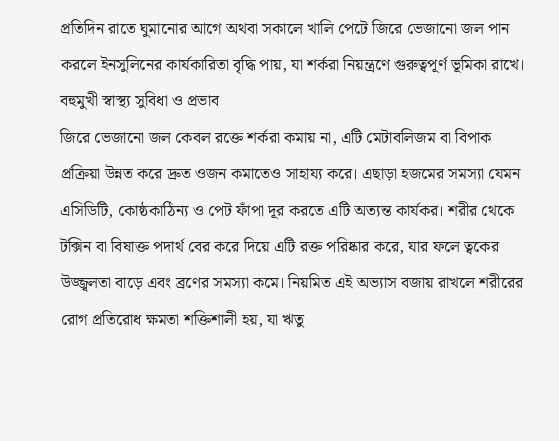প্রতিদিন রাতে ঘুমানোর আগে অথবা সকালে খালি পেটে জিরে ভেজানো জল পান করলে ইনসুলিনের কার্যকারিতা বৃদ্ধি পায়, যা শর্করা নিয়ন্ত্রণে গুরুত্বপূর্ণ ভূমিকা রাখে।
বহুমুখী স্বাস্থ্য সুবিধা ও প্রভাব
জিরে ভেজানো জল কেবল রক্তে শর্করা কমায় না, এটি মেটাবলিজম বা বিপাক প্রক্রিয়া উন্নত করে দ্রুত ওজন কমাতেও সাহায্য করে। এছাড়া হজমের সমস্যা যেমন এসিডিটি, কোষ্ঠকাঠিন্য ও পেট ফাঁপা দূর করতে এটি অত্যন্ত কার্যকর। শরীর থেকে টক্সিন বা বিষাক্ত পদার্থ বের করে দিয়ে এটি রক্ত পরিষ্কার করে, যার ফলে ত্বকের উজ্জ্বলতা বাড়ে এবং ব্রণের সমস্যা কমে। নিয়মিত এই অভ্যাস বজায় রাখলে শরীরের রোগ প্রতিরোধ ক্ষমতা শক্তিশালী হয়, যা ঋতু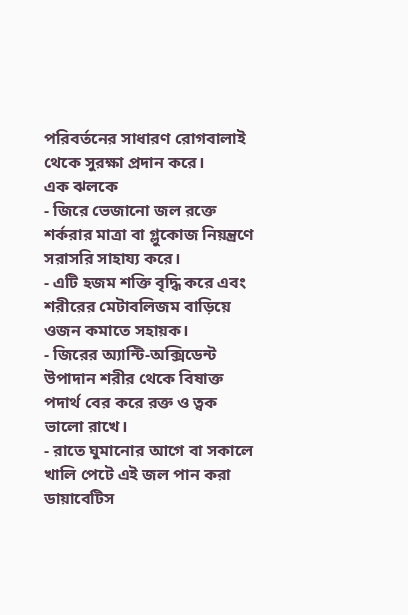পরিবর্তনের সাধারণ রোগবালাই থেকে সুরক্ষা প্রদান করে।
এক ঝলকে
- জিরে ভেজানো জল রক্তে শর্করার মাত্রা বা গ্লুকোজ নিয়ন্ত্রণে সরাসরি সাহায্য করে।
- এটি হজম শক্তি বৃদ্ধি করে এবং শরীরের মেটাবলিজম বাড়িয়ে ওজন কমাতে সহায়ক।
- জিরের অ্যান্টি-অক্সিডেন্ট উপাদান শরীর থেকে বিষাক্ত পদার্থ বের করে রক্ত ও ত্বক ভালো রাখে।
- রাতে ঘুমানোর আগে বা সকালে খালি পেটে এই জল পান করা ডায়াবেটিস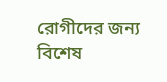রোগীদের জন্য বিশেষ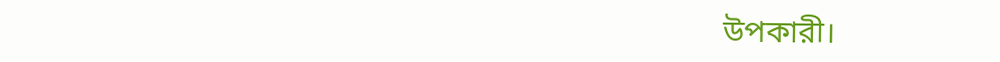উপকারী।